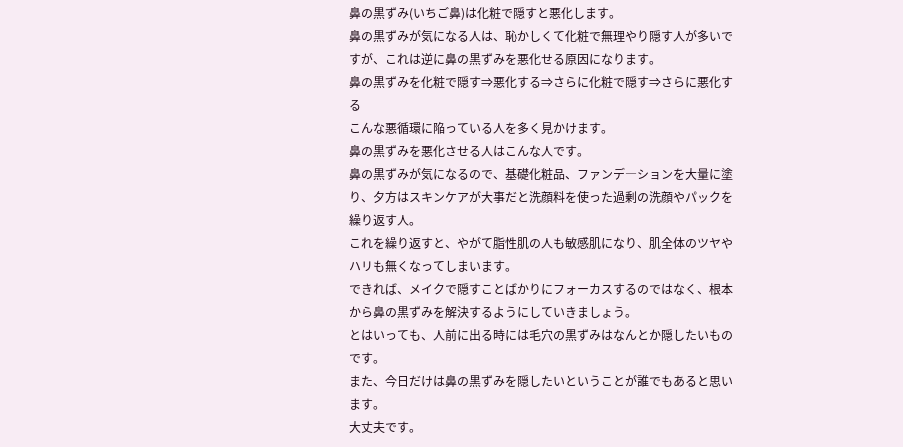鼻の黒ずみ(いちご鼻)は化粧で隠すと悪化します。
鼻の黒ずみが気になる人は、恥かしくて化粧で無理やり隠す人が多いですが、これは逆に鼻の黒ずみを悪化せる原因になります。
鼻の黒ずみを化粧で隠す⇒悪化する⇒さらに化粧で隠す⇒さらに悪化する
こんな悪循環に陥っている人を多く見かけます。
鼻の黒ずみを悪化させる人はこんな人です。
鼻の黒ずみが気になるので、基礎化粧品、ファンデ―ションを大量に塗り、夕方はスキンケアが大事だと洗顔料を使った過剰の洗顔やパックを繰り返す人。
これを繰り返すと、やがて脂性肌の人も敏感肌になり、肌全体のツヤやハリも無くなってしまいます。
できれば、メイクで隠すことばかりにフォーカスするのではなく、根本から鼻の黒ずみを解決するようにしていきましょう。
とはいっても、人前に出る時には毛穴の黒ずみはなんとか隠したいものです。
また、今日だけは鼻の黒ずみを隠したいということが誰でもあると思います。
大丈夫です。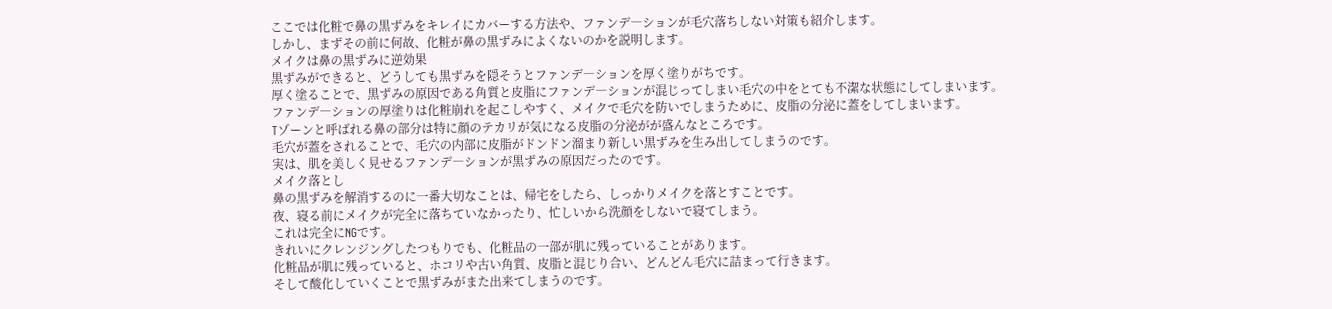ここでは化粧で鼻の黒ずみをキレイにカバーする方法や、ファンデ―ションが毛穴落ちしない対策も紹介します。
しかし、まずその前に何故、化粧が鼻の黒ずみによくないのかを説明します。
メイクは鼻の黒ずみに逆効果
黒ずみができると、どうしても黒ずみを隠そうとファンデ―ションを厚く塗りがちです。
厚く塗ることで、黒ずみの原因である角質と皮脂にファンデ―ションが混じってしまい毛穴の中をとても不潔な状態にしてしまいます。
ファンデ―ションの厚塗りは化粧崩れを起こしやすく、メイクで毛穴を防いでしまうために、皮脂の分泌に蓋をしてしまいます。
Tゾーンと呼ばれる鼻の部分は特に顔のテカリが気になる皮脂の分泌がが盛んなところです。
毛穴が蓋をされることで、毛穴の内部に皮脂がドンドン溜まり新しい黒ずみを生み出してしまうのです。
実は、肌を美しく見せるファンデ―ションが黒ずみの原因だったのです。
メイク落とし
鼻の黒ずみを解消するのに一番大切なことは、帰宅をしたら、しっかりメイクを落とすことです。
夜、寝る前にメイクが完全に落ちていなかったり、忙しいから洗顔をしないで寝てしまう。
これは完全にNGです。
きれいにクレンジングしたつもりでも、化粧品の一部が肌に残っていることがあります。
化粧品が肌に残っていると、ホコリや古い角質、皮脂と混じり合い、どんどん毛穴に詰まって行きます。
そして酸化していくことで黒ずみがまた出来てしまうのです。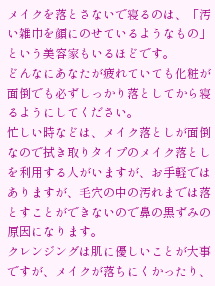メイクを落とさないで寝るのは、「汚い雑巾を顔にのせているようなもの」という美容家もいるほどです。
どんなにあなたが疲れていても化粧が面倒でも必ずしっかり落としてから寝るようにしてください。
忙しい時などは、メイク落としが面倒なので拭き取りタイプのメイク落としを利用する人がいますが、お手軽ではありますが、毛穴の中の汚れまでは落とすことができないので鼻の黒ずみの原因になります。
クレンジングは肌に優しいことが大事ですが、メイクが落ちにくかったり、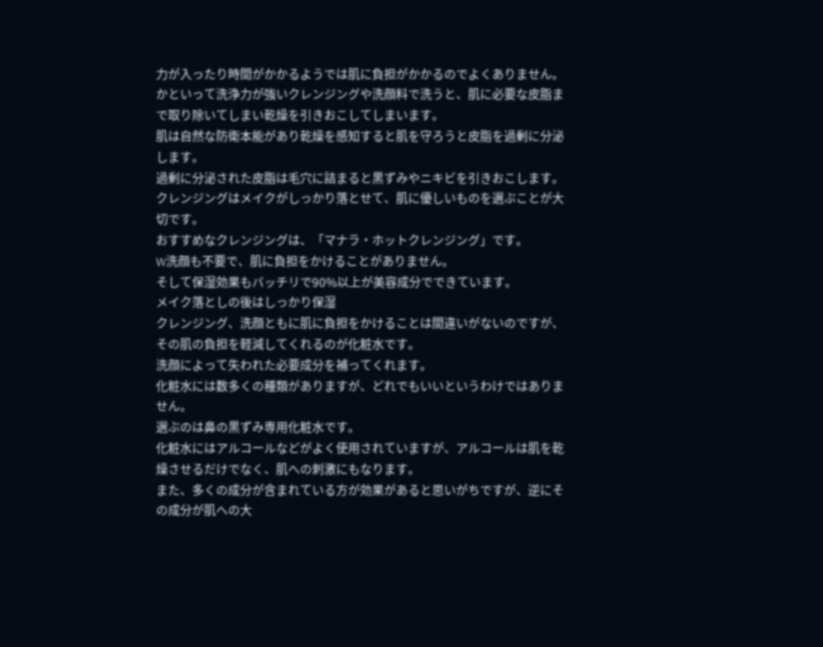力が入ったり時間がかかるようでは肌に負担がかかるのでよくありません。
かといって洗浄力が強いクレンジングや洗顔料で洗うと、肌に必要な皮脂まで取り除いてしまい乾燥を引きおこしてしまいます。
肌は自然な防衛本能があり乾燥を感知すると肌を守ろうと皮脂を過剰に分泌します。
過剰に分泌された皮脂は毛穴に詰まると黒ずみやニキビを引きおこします。
クレンジングはメイクがしっかり落とせて、肌に優しいものを選ぶことが大切です。
おすすめなクレンジングは、「マナラ・ホットクレンジング」です。
W洗顔も不要で、肌に負担をかけることがありません。
そして保湿効果もバッチリで90%以上が美容成分でできています。
メイク落としの後はしっかり保湿
クレンジング、洗顔ともに肌に負担をかけることは間違いがないのですが、その肌の負担を軽減してくれるのが化粧水です。
洗顔によって失われた必要成分を補ってくれます。
化粧水には数多くの種類がありますが、どれでもいいというわけではありません。
選ぶのは鼻の黒ずみ専用化粧水です。
化粧水にはアルコールなどがよく使用されていますが、アルコールは肌を乾燥させるだけでなく、肌への刺激にもなります。
また、多くの成分が含まれている方が効果があると思いがちですが、逆にその成分が肌への大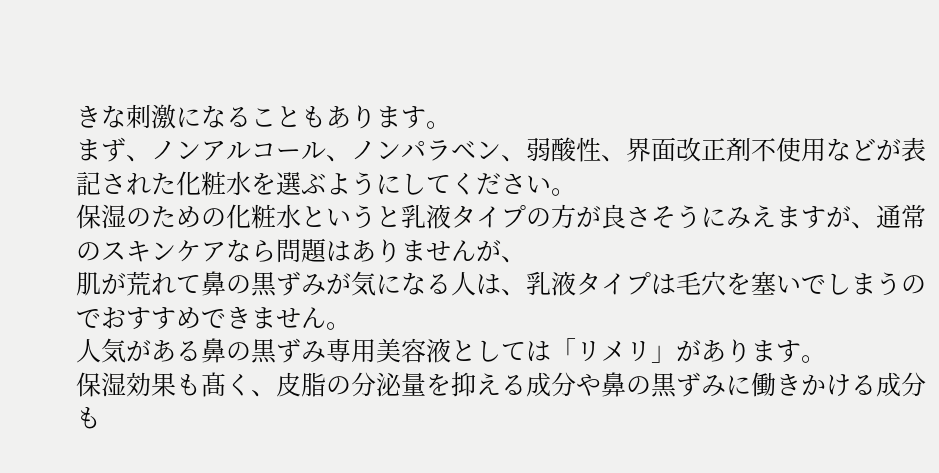きな刺激になることもあります。
まず、ノンアルコール、ノンパラベン、弱酸性、界面改正剤不使用などが表記された化粧水を選ぶようにしてください。
保湿のための化粧水というと乳液タイプの方が良さそうにみえますが、通常のスキンケアなら問題はありませんが、
肌が荒れて鼻の黒ずみが気になる人は、乳液タイプは毛穴を塞いでしまうのでおすすめできません。
人気がある鼻の黒ずみ専用美容液としては「リメリ」があります。
保湿効果も髙く、皮脂の分泌量を抑える成分や鼻の黒ずみに働きかける成分も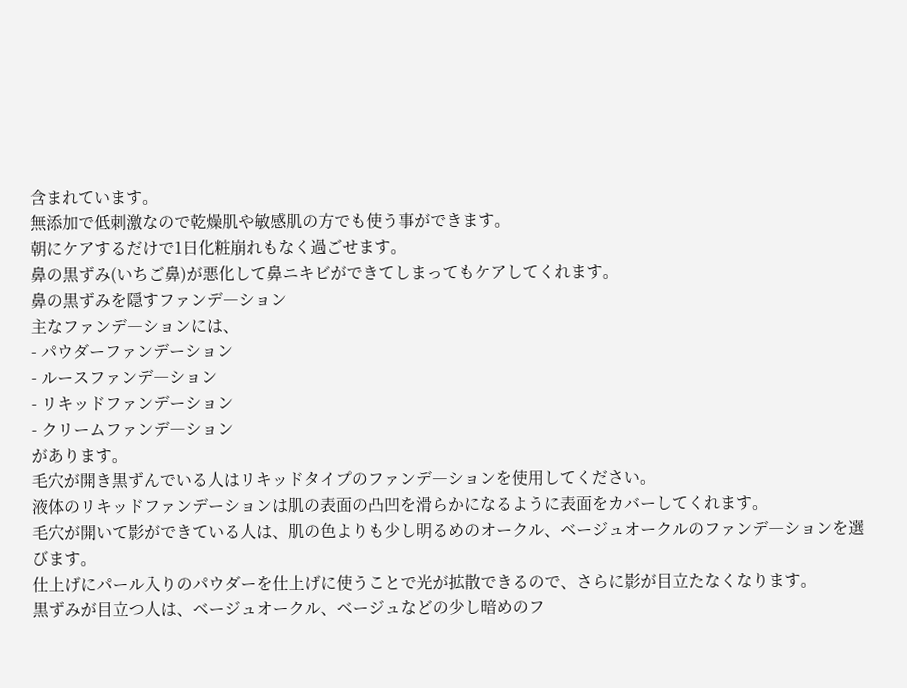含まれています。
無添加で低刺激なので乾燥肌や敏感肌の方でも使う事ができます。
朝にケアするだけで1日化粧崩れもなく過ごせます。
鼻の黒ずみ(いちご鼻)が悪化して鼻ニキビができてしまってもケアしてくれます。
鼻の黒ずみを隠すファンデ―ション
主なファンデ―ションには、
- パウダーファンデーション
- ルースファンデ―ション
- リキッドファンデーション
- クリームファンデ―ション
があります。
毛穴が開き黒ずんでいる人はリキッドタイプのファンデ―ションを使用してください。
液体のリキッドファンデーションは肌の表面の凸凹を滑らかになるように表面をカバーしてくれます。
毛穴が開いて影ができている人は、肌の色よりも少し明るめのオークル、ベージュオークルのファンデ―ションを選びます。
仕上げにパール入りのパウダーを仕上げに使うことで光が拡散できるので、さらに影が目立たなくなります。
黒ずみが目立つ人は、ベージュオークル、ベージュなどの少し暗めのフ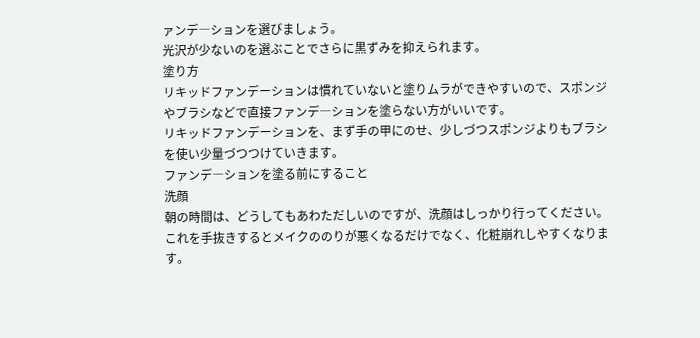ァンデ―ションを選びましょう。
光沢が少ないのを選ぶことでさらに黒ずみを抑えられます。
塗り方
リキッドファンデーションは慣れていないと塗りムラができやすいので、スポンジやブラシなどで直接ファンデ―ションを塗らない方がいいです。
リキッドファンデーションを、まず手の甲にのせ、少しづつスポンジよりもブラシを使い少量づつつけていきます。
ファンデ―ションを塗る前にすること
洗顔
朝の時間は、どうしてもあわただしいのですが、洗顔はしっかり行ってください。
これを手抜きするとメイクののりが悪くなるだけでなく、化粧崩れしやすくなります。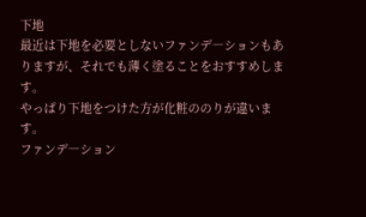下地
最近は下地を必要としないファンデ―ションもありますが、それでも薄く塗ることをおすすめします。
やっぱり下地をつけた方が化粧ののりが違います。
ファンデ―ション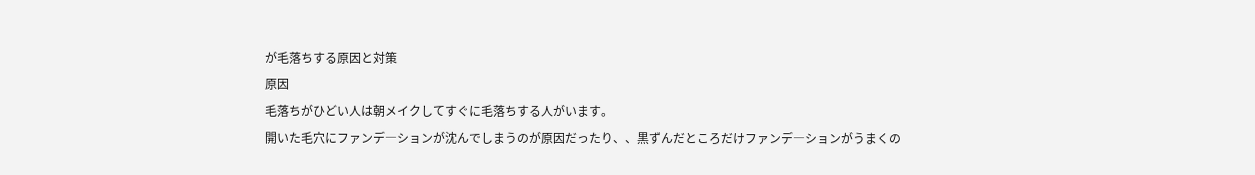が毛落ちする原因と対策
原因
毛落ちがひどい人は朝メイクしてすぐに毛落ちする人がいます。
開いた毛穴にファンデ―ションが沈んでしまうのが原因だったり、、黒ずんだところだけファンデ―ションがうまくの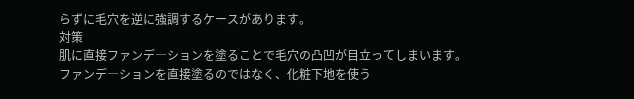らずに毛穴を逆に強調するケースがあります。
対策
肌に直接ファンデ―ションを塗ることで毛穴の凸凹が目立ってしまいます。
ファンデ―ションを直接塗るのではなく、化粧下地を使う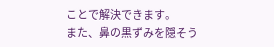ことで解決できます。
また、鼻の黒ずみを隠そう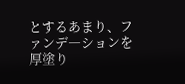とするあまり、ファンデ―ションを厚塗り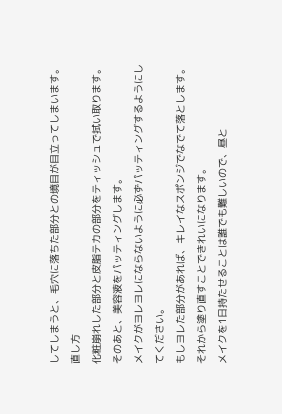してしまうと、毛穴に落ちた部分との境目が目立ってしまいます。
直し方
化粧崩れした部分と皮脂テカの部分をティッシュで拭い取ります。
そのあと、美容液をパッティングします。
メイクがヨレヨレにならないように必ずパッティングするようにしてください。
もしヨレた部分があれば、キレイなスポンジでなでて落とします。
それから塗り直すことできれいになります。
メイクを1日持たせることは誰でも難しいので、昼と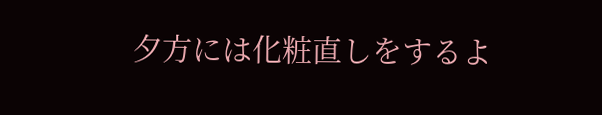夕方には化粧直しをするよ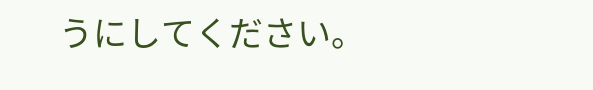うにしてください。